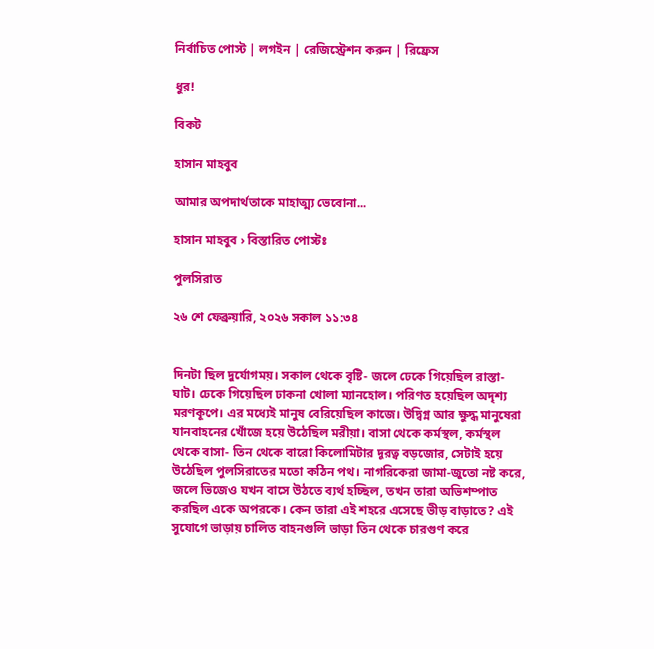নির্বাচিত পোস্ট | লগইন | রেজিস্ট্রেশন করুন | রিফ্রেস

ধুর!

বিকট

হাসান মাহবুব

আমার অপদার্থতাকে মাহাত্ম্য ভেবোনা...

হাসান মাহবুব › বিস্তারিত পোস্টঃ

পুলসিরাত

২৬ শে ফেব্রুয়ারি, ২০২৬ সকাল ১১:৩৪


দিনটা ছিল দুর্যোগময়। সকাল থেকে বৃষ্টি- জলে ঢেকে গিয়েছিল রাস্তা-ঘাট। ঢেকে গিয়েছিল ঢাকনা খোলা ম্যানহোল। পরিণত হয়েছিল অদৃশ্য মরণকূপে। এর মধ্যেই মানুষ বেরিয়েছিল কাজে। উদ্বিগ্ন আর ক্ষুদ্ধ মানুষেরা যানবাহনের খোঁজে হয়ে উঠেছিল মরীয়া। বাসা থেকে কর্মস্থল, কর্মস্থল থেকে বাসা- তিন থেকে বারো কিলোমিটার দূরত্ব বড়জোর, সেটাই হয়ে উঠেছিল পুলসিরাতের মতো কঠিন পথ। নাগরিকেরা জামা-জুতো নষ্ট করে, জলে ভিজেও যখন বাসে উঠতে ব্যর্থ হচ্ছিল, তখন তারা অভিশম্পাত করছিল একে অপরকে। কেন তারা এই শহরে এসেছে ভীড় বাড়াতে? এই সুযোগে ভাড়ায় চালিত বাহনগুলি ভাড়া তিন থেকে চারগুণ করে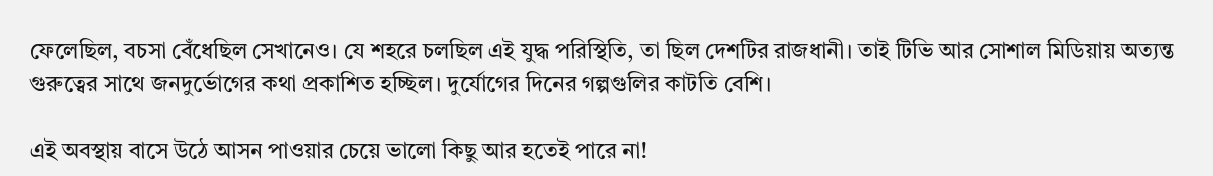ফেলেছিল, বচসা বেঁধেছিল সেখানেও। যে শহরে চলছিল এই যুদ্ধ পরিস্থিতি, তা ছিল দেশটির রাজধানী। তাই টিভি আর সোশাল মিডিয়ায় অত্যন্ত গুরুত্বের সাথে জনদুর্ভোগের কথা প্রকাশিত হচ্ছিল। দুর্যোগের দিনের গল্পগুলির কাটতি বেশি।

এই অবস্থায় বাসে উঠে আসন পাওয়ার চেয়ে ভালো কিছু আর হতেই পারে না!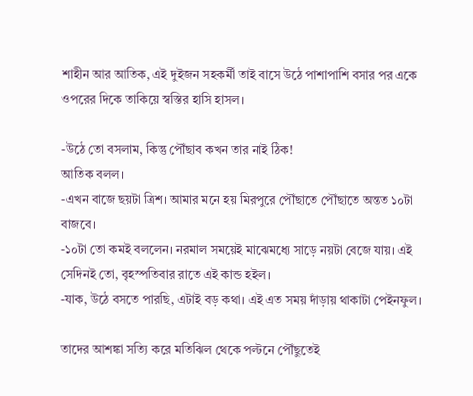শাহীন আর আতিক, এই দুইজন সহকর্মী তাই বাসে উঠে পাশাপাশি বসার পর একে ওপরের দিকে তাকিয়ে স্বস্তির হাসি হাসল।

-উঠে তো বসলাম, কিন্তু পৌঁছাব কখন তার নাই ঠিক!
আতিক বলল।
-এখন বাজে ছয়টা ত্রিশ। আমার মনে হয় মিরপুরে পৌঁছাতে পৌঁছাতে অন্তত ১০টা বাজবে।
-১০টা তো কমই বললেন। নরমাল সময়েই মাঝেমধ্যে সাড়ে নয়টা বেজে যায়। এই সেদিনই তো, বৃহস্পতিবার রাতে এই কান্ড হইল।
-যাক, উঠে বসতে পারছি, এটাই বড় কথা। এই এত সময় দাঁড়ায় থাকাটা পেইনফুল।

তাদের আশঙ্কা সত্যি করে মতিঝিল থেকে পল্টনে পৌঁছুতেই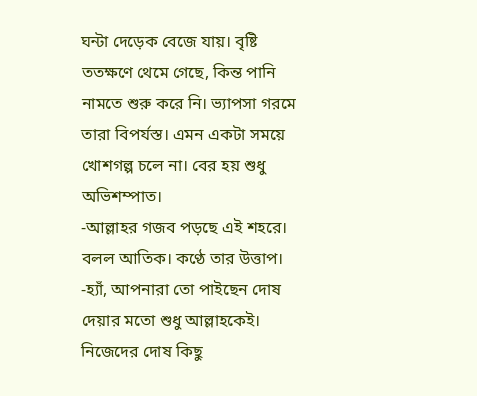ঘন্টা দেড়েক বেজে যায়। বৃষ্টি ততক্ষণে থেমে গেছে, কিন্ত পানি নামতে শুরু করে নি। ভ্যাপসা গরমে তারা বিপর্যস্ত। এমন একটা সময়ে খোশগল্প চলে না। বের হয় শুধু অভিশম্পাত।
-আল্লাহর গজব পড়ছে এই শহরে।
বলল আতিক। কণ্ঠে তার উত্তাপ।
-হ্যাঁ, আপনারা তো পাইছেন দোষ দেয়ার মতো শুধু আল্লাহকেই। নিজেদের দোষ কিছু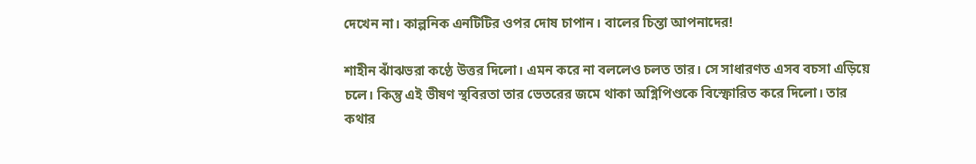দেখেন না। কাল্পনিক এনটিটির ওপর দোষ চাপান। বালের চিন্তা আপনাদের!

শাহীন ঝাঁঝভরা কণ্ঠে উত্তর দিলো। এমন করে না বললেও চলত তার। সে সাধারণত এসব বচসা এড়িয়ে চলে। কিন্তু এই ভীষণ স্থবিরতা তার ভেতরের জমে থাকা অগ্নিপিণ্ডকে বিস্ফোরিত করে দিলো। তার কথার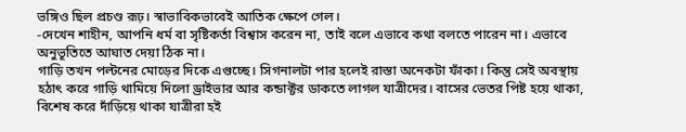ভঙ্গিও ছিল প্রচণ্ড রূঢ়। স্বাভাবিকভাবেই আতিক ক্ষেপে গেল।
-দেখেন শাহীন, আপনি ধর্ম বা সৃষ্টিকর্তা বিশ্বাস করেন না, তাই বলে এভাবে কথা বলতে পারেন না। এভাবে অনুভূতিতে আঘাত দেয়া ঠিক না।
গাড়ি তখন পল্টনের মোড়ের দিকে এগুচ্ছে। সিগনালটা পার হলেই রাস্তা অনেকটা ফাঁকা। কিন্তু সেই অবস্থায় হঠাৎ করে গাড়ি থামিয়ে দিলো ড্রাইভার আর কন্ডাক্টর ডাকতে লাগল যাত্রীদের। বাসের ভেতর পিষ্ট হয়ে থাকা, বিশেষ করে দাঁড়িয়ে থাকা যাত্রীরা হই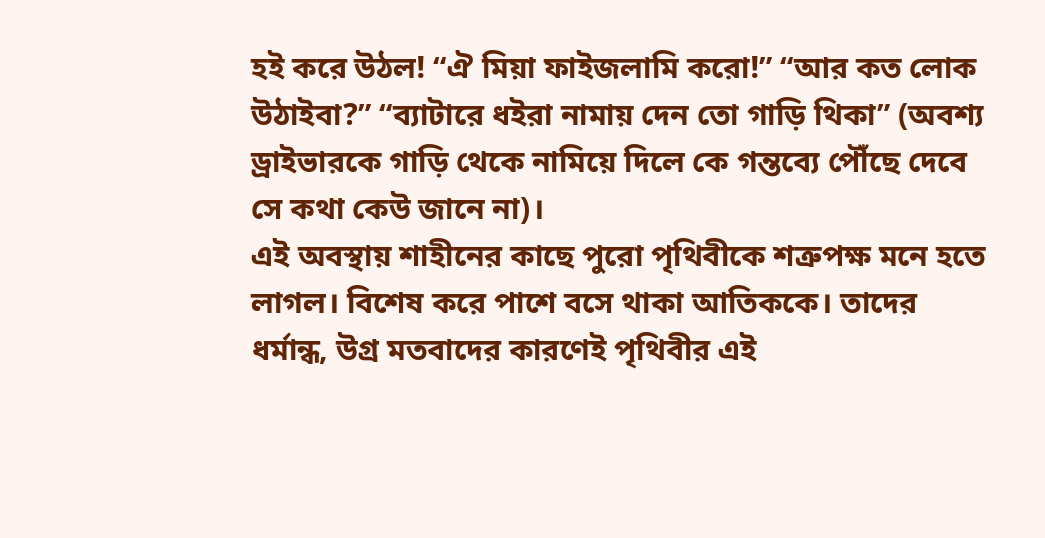হই করে উঠল! “ঐ মিয়া ফাইজলামি করো!” “আর কত লোক উঠাইবা?” “ব্যাটারে ধইরা নামায় দেন তো গাড়ি থিকা” (অবশ্য ড্রাইভারকে গাড়ি থেকে নামিয়ে দিলে কে গন্তব্যে পৌঁছে দেবে সে কথা কেউ জানে না)।
এই অবস্থায় শাহীনের কাছে পুরো পৃথিবীকে শত্রুপক্ষ মনে হতে লাগল। বিশেষ করে পাশে বসে থাকা আতিককে। তাদের ধর্মান্ধ, উগ্র মতবাদের কারণেই পৃথিবীর এই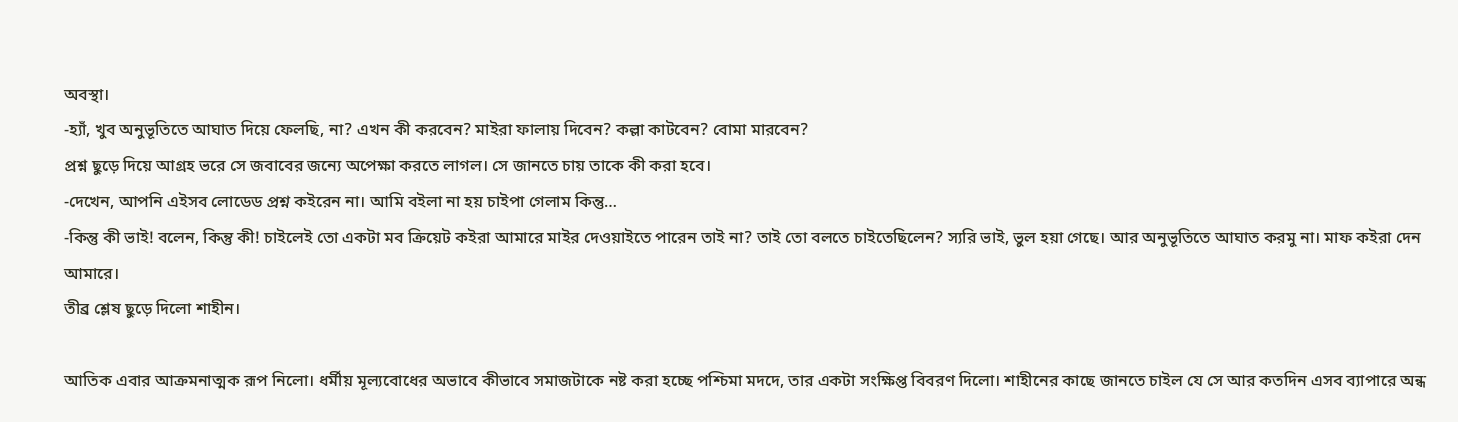অবস্থা।
-হ্যাঁ, খুব অনুভূতিতে আঘাত দিয়ে ফেলছি, না? এখন কী করবেন? মাইরা ফালায় দিবেন? কল্লা কাটবেন? বোমা মারবেন?
প্রশ্ন ছুড়ে দিয়ে আগ্রহ ভরে সে জবাবের জন্যে অপেক্ষা করতে লাগল। সে জানতে চায় তাকে কী করা হবে।
-দেখেন, আপনি এইসব লোডেড প্রশ্ন কইরেন না। আমি বইলা না হয় চাইপা গেলাম কিন্তু…
-কিন্তু কী ভাই! বলেন, কিন্তু কী! চাইলেই তো একটা মব ক্রিয়েট কইরা আমারে মাইর দেওয়াইতে পারেন তাই না? তাই তো বলতে চাইতেছিলেন? স্যরি ভাই, ভুল হয়া গেছে। আর অনুভূতিতে আঘাত করমু না। মাফ কইরা দেন আমারে।
তীব্র শ্লেষ ছুড়ে দিলো শাহীন।

আতিক এবার আক্রমনাত্মক রূপ নিলো। ধর্মীয় মূল্যবোধের অভাবে কীভাবে সমাজটাকে নষ্ট করা হচ্ছে পশ্চিমা মদদে, তার একটা সংক্ষিপ্ত বিবরণ দিলো। শাহীনের কাছে জানতে চাইল যে সে আর কতদিন এসব ব্যাপারে অন্ধ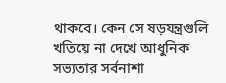থাকবে। কেন সে ষড়যন্ত্রগুলি খতিয়ে না দেখে আধুনিক সভ্যতার সর্বনাশা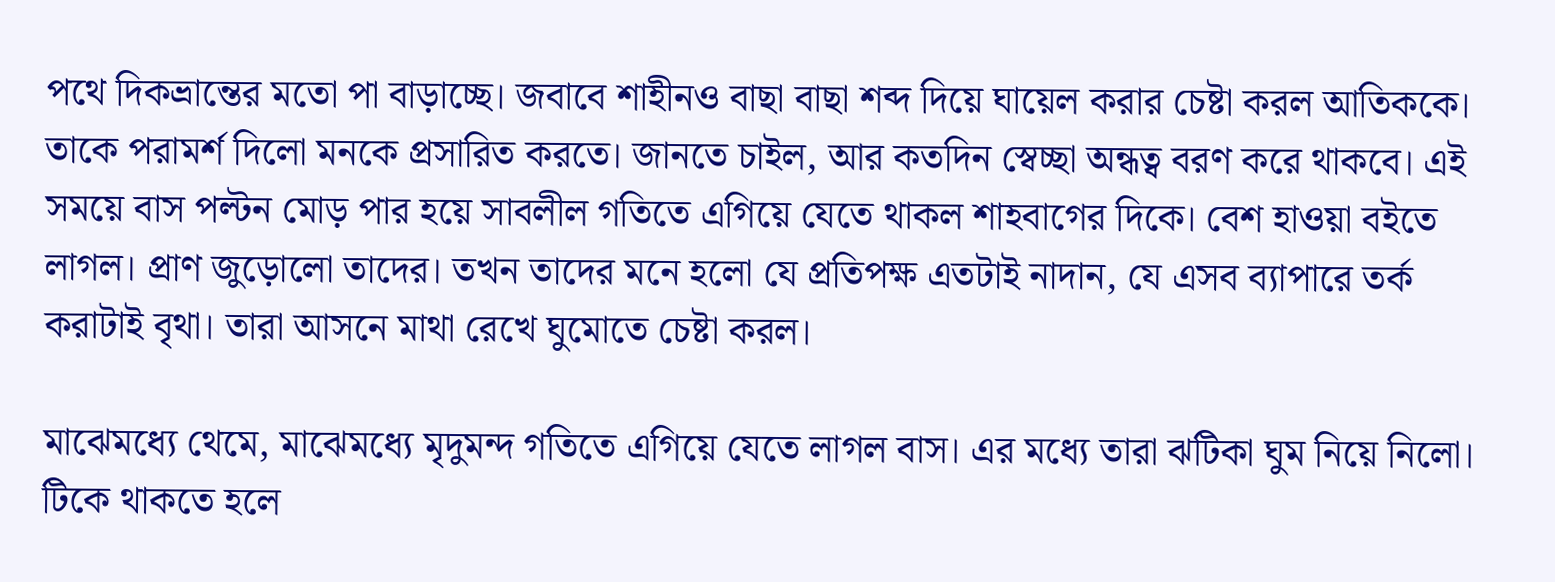পথে দিকভ্রান্তের মতো পা বাড়াচ্ছে। জবাবে শাহীনও বাছা বাছা শব্দ দিয়ে ঘায়েল করার চেষ্টা করল আতিককে। তাকে পরামর্শ দিলো মনকে প্রসারিত করতে। জানতে চাইল, আর কতদিন স্বেচ্ছা অন্ধত্ব বরণ করে থাকবে। এই সময়ে বাস পল্টন মোড় পার হয়ে সাবলীল গতিতে এগিয়ে যেতে থাকল শাহবাগের দিকে। বেশ হাওয়া বইতে লাগল। প্রাণ জুড়োলো তাদের। তখন তাদের মনে হলো যে প্রতিপক্ষ এতটাই নাদান, যে এসব ব্যাপারে তর্ক করাটাই বৃথা। তারা আসনে মাথা রেখে ঘুমোতে চেষ্টা করল।

মাঝেমধ্যে থেমে, মাঝেমধ্যে মৃদুমন্দ গতিতে এগিয়ে যেতে লাগল বাস। এর মধ্যে তারা ঝটিকা ঘুম নিয়ে নিলো। টিকে থাকতে হলে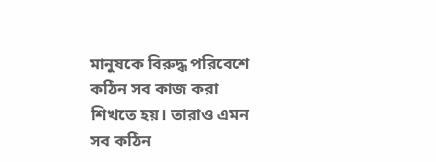মানুষকে বিরুদ্ধ পরিবেশে কঠিন সব কাজ করা শিখতে হয়। তারাও এমন সব কঠিন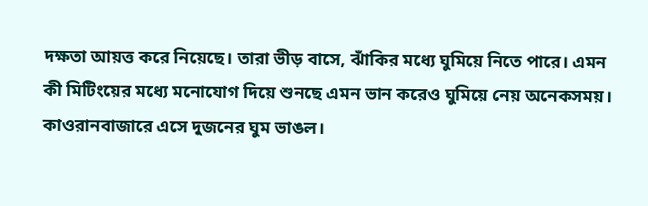দক্ষতা আয়ত্ত করে নিয়েছে। তারা ভীড় বাসে, ঝাঁকির মধ্যে ঘুমিয়ে নিতে পারে। এমন কী মিটিংয়ের মধ্যে মনোযোগ দিয়ে শুনছে এমন ভান করেও ঘুমিয়ে নেয় অনেকসময়। কাওরানবাজারে এসে দুজনের ঘুম ভাঙল।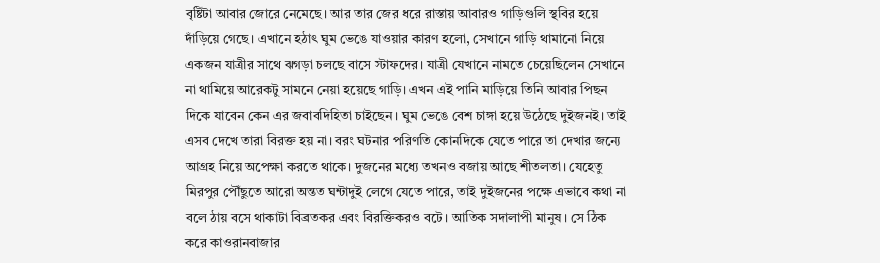বৃষ্টিটা আবার জোরে নেমেছে। আর তার জের ধরে রাস্তায় আবারও গাড়িগুলি স্থবির হয়ে দাঁড়িয়ে গেছে। এখানে হঠাৎ ঘুম ভেঙে যাওয়ার কারণ হলো, সেখানে গাড়ি থামানো নিয়ে একজন যাত্রীর সাথে ঝগড়া চলছে বাসে স্টাফদের। যাত্রী যেখানে নামতে চেয়েছিলেন সেখানে না থামিয়ে আরেকটু সামনে নেয়া হয়েছে গাড়ি। এখন এই পানি মাড়িয়ে তিনি আবার পিছন দিকে যাবেন কেন এর জবাবদিহিতা চাইছেন। ঘুম ভেঙে বেশ চাঙ্গা হয়ে উঠেছে দুইজনই। তাই এসব দেখে তারা বিরক্ত হয় না। বরং ঘটনার পরিণতি কোনদিকে যেতে পারে তা দেখার জন্যে আগ্রহ নিয়ে অপেক্ষা করতে থাকে। দুজনের মধ্যে তখনও বজায় আছে শীতলতা। যেহেতু মিরপুর পৌঁছুতে আরো অন্তত ঘন্টাদুই লেগে যেতে পারে, তাই দুইজনের পক্ষে এভাবে কথা না বলে ঠায় বসে থাকাটা বিব্রতকর এবং বিরক্তিকরও বটে। আতিক সদালাপী মানুষ। সে ঠিক করে কাওরানবাজার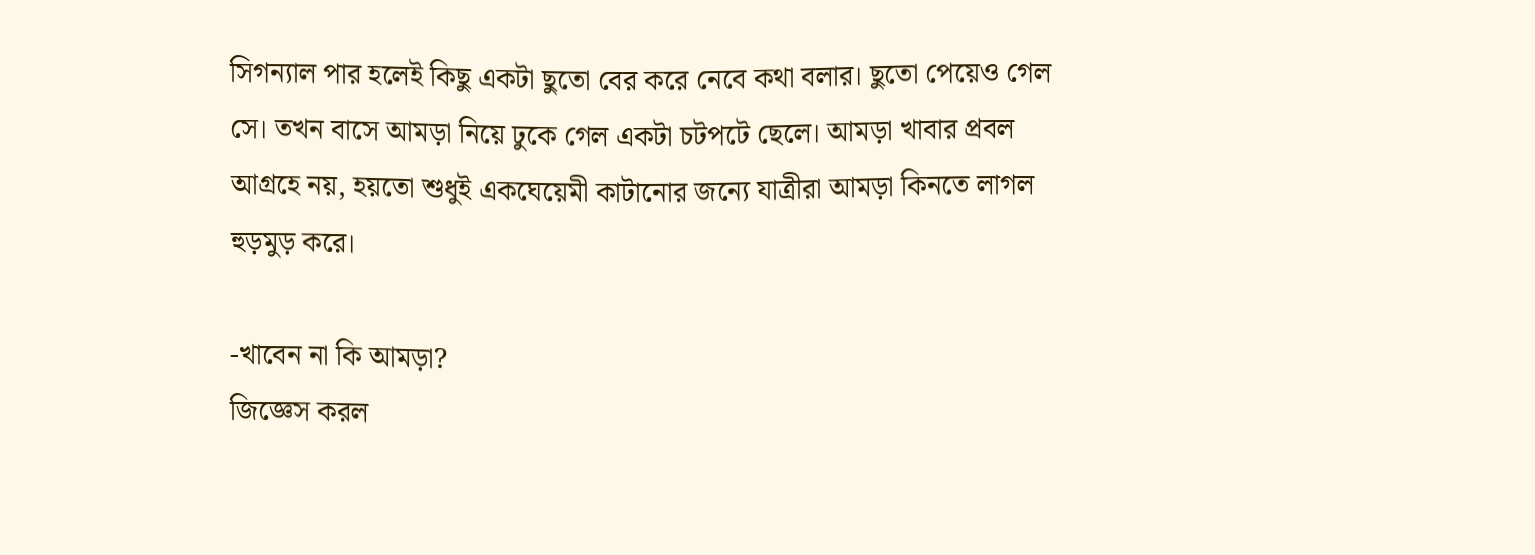সিগন্যাল পার হলেই কিছু একটা ছুতো বের করে নেবে কথা বলার। ছুতো পেয়েও গেল সে। তখন বাসে আমড়া নিয়ে ঢুকে গেল একটা চটপটে ছেলে। আমড়া খাবার প্রবল আগ্রহে নয়, হয়তো শুধুই একঘেয়েমী কাটানোর জন্যে যাত্রীরা আমড়া কিনতে লাগল হুড়মুড় করে।

-খাবেন না কি আমড়া?
জিজ্ঞেস করল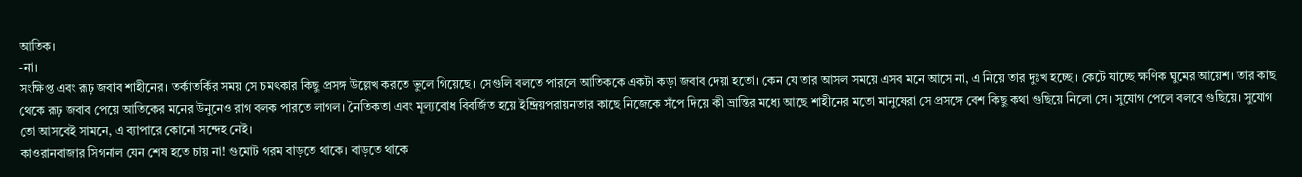আতিক।
-না।
সংক্ষিপ্ত এবং রূঢ় জবাব শাহীনের। তর্কাতর্কির সময় সে চমৎকার কিছু প্রসঙ্গ উল্লেখ করতে ভুলে গিয়েছে। সেগুলি বলতে পারলে আতিককে একটা কড়া জবাব দেয়া হতো। কেন যে তার আসল সময়ে এসব মনে আসে না, এ নিয়ে তার দুঃখ হচ্ছে। কেটে যাচ্ছে ক্ষণিক ঘুমের আয়েশ। তার কাছ থেকে রূঢ় জবাব পেয়ে আতিকের মনের উনুনেও রাগ বলক পারতে লাগল। নৈতিকতা এবং মূল্যবোধ বিবর্জিত হয়ে ইন্দ্রিয়পরায়নতার কাছে নিজেকে সঁপে দিয়ে কী ভ্রান্তির মধ্যে আছে শাহীনের মতো মানুষেরা সে প্রসঙ্গে বেশ কিছু কথা গুছিয়ে নিলো সে। সুযোগ পেলে বলবে গুছিয়ে। সুযোগ তো আসবেই সামনে, এ ব্যাপারে কোনো সন্দেহ নেই।
কাওরানবাজার সিগনাল যেন শেষ হতে চায় না! গুমোট গরম বাড়তে থাকে। বাড়তে থাকে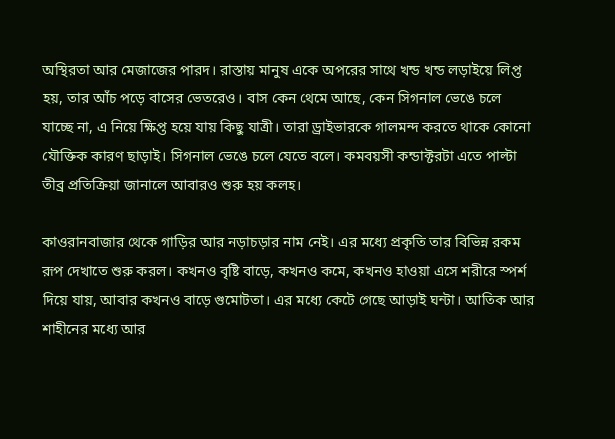অস্থিরতা আর মেজাজের পারদ। রাস্তায় মানুষ একে অপরের সাথে খন্ড খন্ড লড়াইয়ে লিপ্ত হয়, তার আঁচ পড়ে বাসের ভেতরেও। বাস কেন থেমে আছে, কেন সিগনাল ভেঙে চলে যাচ্ছে না, এ নিয়ে ক্ষিপ্ত হয়ে যায় কিছু যাত্রী। তারা ড্রাইভারকে গালমন্দ করতে থাকে কোনো যৌক্তিক কারণ ছাড়াই। সিগনাল ভেঙে চলে যেতে বলে। কমবয়সী কন্ডাক্টরটা এতে পাল্টা তীব্র প্রতিক্রিয়া জানালে আবারও শুরু হয় কলহ।

কাওরানবাজার থেকে গাড়ির আর নড়াচড়ার নাম নেই। এর মধ্যে প্রকৃতি তার বিভিন্ন রকম রূপ দেখাতে শুরু করল। কখনও বৃষ্টি বাড়ে, কখনও কমে, কখনও হাওয়া এসে শরীরে স্পর্শ দিয়ে যায়, আবার কখনও বাড়ে গুমোটতা। এর মধ্যে কেটে গেছে আড়াই ঘন্টা। আতিক আর শাহীনের মধ্যে আর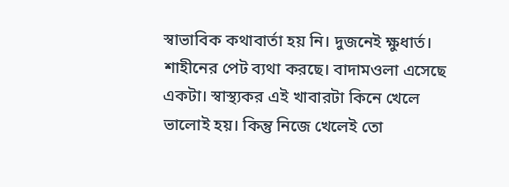স্বাভাবিক কথাবার্তা হয় নি। দুজনেই ক্ষুধার্ত। শাহীনের পেট ব্যথা করছে। বাদামওলা এসেছে একটা। স্বাস্থ্যকর এই খাবারটা কিনে খেলে ভালোই হয়। কিন্তু নিজে খেলেই তো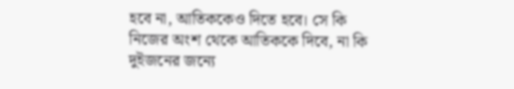হবে না, আতিককেও দিতে হবে। সে কি নিজের অংশ থেকে আতিককে দিবে, না কি দুইজনের জন্যে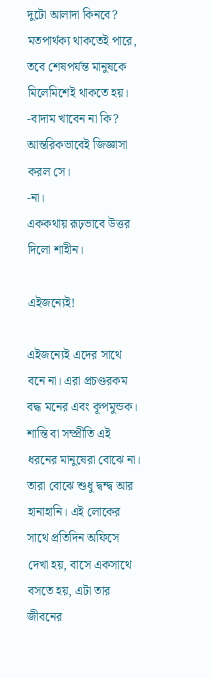দুটো আলাদা কিনবে? মতপার্থক্য থাকতেই পারে, তবে শেষপর্যন্ত মানুষকে মিলেমিশেই থাকতে হয়।
-বাদাম খাবেন না কি?
আন্তরিকভাবেই জিজ্ঞাসা করল সে।
-না।
এককথায় রূঢ়ভাবে উত্তর দিলো শাহীন।

এইজন্যেই!

এইজন্যেই এদের সাথে বনে না। এরা প্রচণ্ডরকম বদ্ধ মনের এবং কূপমুন্ডক। শান্তি বা সম্প্রীতি এই ধরনের মানুষেরা বোঝে না। তারা বোঝে শুধু দ্বন্দ্ব আর হানাহানি। এই লোকের সাথে প্রতিদিন অফিসে দেখা হয়, বাসে একসাথে বসতে হয়, এটা তার জীবনের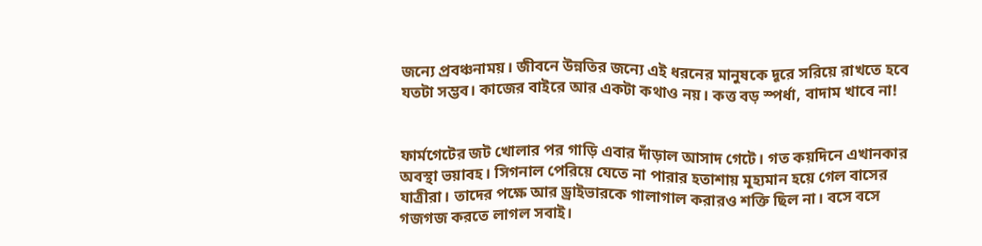জন্যে প্রবঞ্চনাময়। জীবনে উন্নতির জন্যে এই ধরনের মানুষকে দূরে সরিয়ে রাখতে হবে যতটা সম্ভব। কাজের বাইরে আর একটা কথাও নয়। কত্ত বড় স্পর্ধা, বাদাম খাবে না!


ফার্মগেটের জট খোলার পর গাড়ি এবার দাঁড়াল আসাদ গেটে। গত কয়দিনে এখানকার অবস্থা ভয়াবহ। সিগনাল পেরিয়ে যেতে না পারার হতাশায় মূহ্যমান হয়ে গেল বাসের যাত্রীরা। তাদের পক্ষে আর ড্রাইভারকে গালাগাল করারও শক্তি ছিল না। বসে বসে গজগজ করতে লাগল সবাই।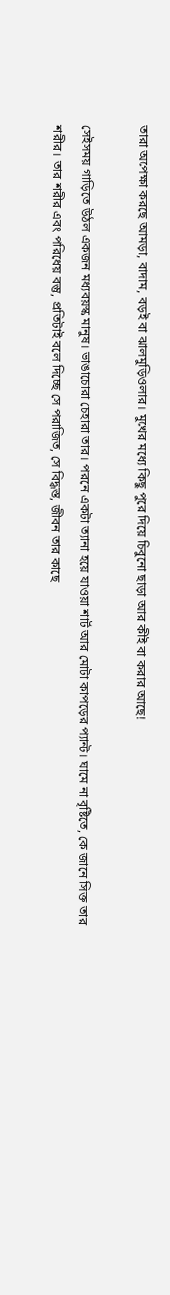তারা অপেক্ষা করছে আমড়া, বাদাম, বড়ই বা ঝালমুড়িওলার। মুখের মধ্যে কিছু পুরে দিয়ে চিবুনো ছাড়া আর কীই বা করার আছে!

সেইসময় গাড়িতে উঠল একজন মধ্যবয়স্ক মানুষ। ভাঙাচোরা চেহারা তার। পরনে একটা ত্যানা হয়ে যাওয়া শার্ট আর মোটা কাপড়ের প্যান্ট। ঘামে না বৃষ্টিতে, কে জানে সিক্ত তার শরীর। তার শরীর এবং পরিধেয় বস্তু, প্রতিটাই বলে দিচ্ছে সে পরাজিত, সে বিদ্ধস্ত, জীবন তার কাছে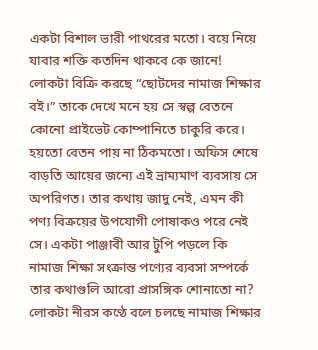একটা বিশাল ভারী পাথরের মতো। বয়ে নিয়ে যাবার শক্তি কতদিন থাকবে কে জানে! লোকটা বিক্রি করছে “ছোটদের নামাজ শিক্ষার বই।” তাকে দেখে মনে হয় সে স্বল্প বেতনে কোনো প্রাইভেট কোম্পানিতে চাকুরি করে। হয়তো বেতন পায় না ঠিকমতো। অফিস শেষে বাড়তি আয়ের জন্যে এই ভ্রাম্যমাণ ব্যবসায় সে অপরিণত। তার কথায় জাদু নেই, এমন কী পণ্য বিক্রয়ের উপযোগী পোষাকও পরে নেই সে। একটা পাঞ্জাবী আর টুপি পড়লে কি নামাজ শিক্ষা সংক্রান্ত পণ্যের ব্যবসা সম্পর্কে তার কথাগুলি আরো প্রাসঙ্গিক শোনাতো না? লোকটা নীরস কণ্ঠে বলে চলছে নামাজ শিক্ষার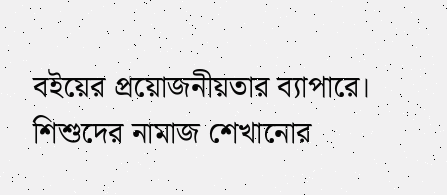বইয়ের প্রয়োজনীয়তার ব্যাপারে। শিশুদের নামাজ শেখানোর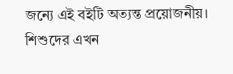জন্যে এই বইটি অত্যন্ত প্রয়োজনীয়। শিশুদের এখন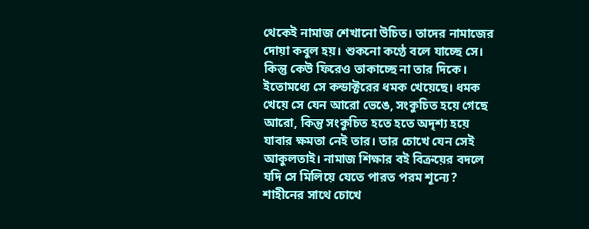থেকেই নামাজ শেখানো উচিত। তাদের নামাজের দোয়া কবুল হয়। শুকনো কণ্ঠে বলে যাচ্ছে সে। কিন্তু কেউ ফিরেও তাকাচ্ছে না তার দিকে। ইতোমধ্যে সে কন্ডাক্টরের ধমক খেয়েছে। ধমক খেয়ে সে যেন আরো ভেঙে, সংকুচিত হয়ে গেছে আরো, কিন্তু সংকুচিত হতে হতে অদৃশ্য হয়ে যাবার ক্ষমতা নেই তার। তার চোখে যেন সেই আকুলতাই। নামাজ শিক্ষার বই বিক্রয়ের বদলে যদি সে মিলিয়ে যেতে পারত পরম শূন্যে?
শাহীনের সাথে চোখে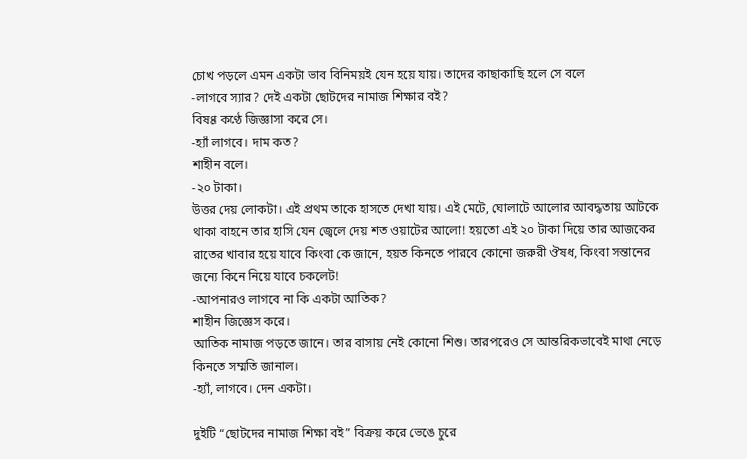চোখ পড়লে এমন একটা ভাব বিনিময়ই যেন হয়ে যায়। তাদের কাছাকাছি হলে সে বলে
-লাগবে স্যার? দেই একটা ছোটদের নামাজ শিক্ষার বই?
বিষণ্ণ কণ্ঠে জিজ্ঞাসা করে সে।
-হ্যাঁ লাগবে। দাম কত?
শাহীন বলে।
-২০ টাকা।
উত্তর দেয় লোকটা। এই প্রথম তাকে হাসতে দেখা যায়। এই মেটে, ঘোলাটে আলোর আবদ্ধতায় আটকে থাকা বাহনে তার হাসি যেন জ্বেলে দেয় শত ওয়াটের আলো! হয়তো এই ২০ টাকা দিয়ে তার আজকের রাতের খাবার হয়ে যাবে কিংবা কে জানে, হয়ত কিনতে পারবে কোনো জরুরী ঔষধ, কিংবা সন্তানের জন্যে কিনে নিয়ে যাবে চকলেট!
-আপনারও লাগবে না কি একটা আতিক?
শাহীন জিজ্ঞেস করে।
আতিক নামাজ পড়তে জানে। তার বাসায় নেই কোনো শিশু। তারপরেও সে আন্তরিকভাবেই মাথা নেড়ে কিনতে সম্মতি জানাল।
-হ্যাঁ, লাগবে। দেন একটা।

দুইটি “ছোটদের নামাজ শিক্ষা বই” বিক্রয় করে ভেঙে চুরে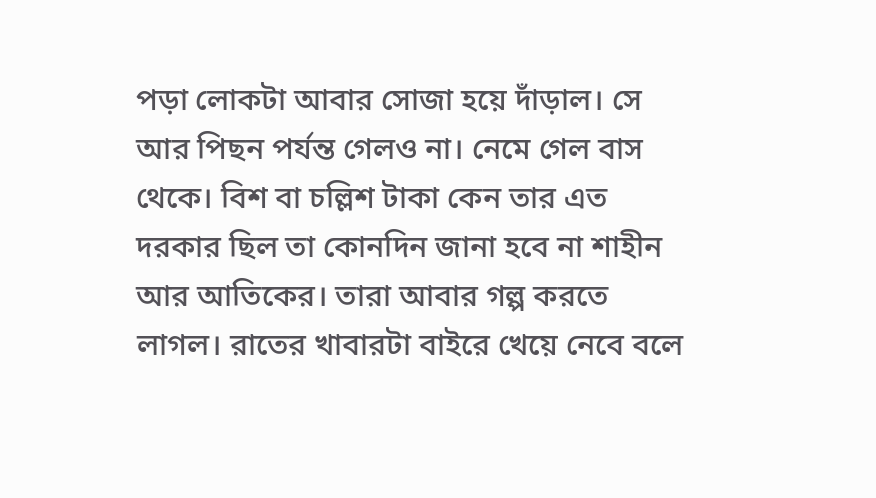পড়া লোকটা আবার সোজা হয়ে দাঁড়াল। সে আর পিছন পর্যন্ত গেলও না। নেমে গেল বাস থেকে। বিশ বা চল্লিশ টাকা কেন তার এত দরকার ছিল তা কোনদিন জানা হবে না শাহীন আর আতিকের। তারা আবার গল্প করতে লাগল। রাতের খাবারটা বাইরে খেয়ে নেবে বলে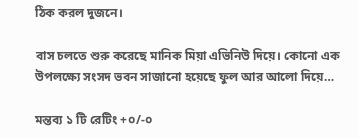ঠিক করল দুজনে।

বাস চলতে শুরু করেছে মানিক মিয়া এভিনিউ দিয়ে। কোনো এক উপলক্ষ্যে সংসদ ভবন সাজানো হয়েছে ফুল আর আলো দিয়ে…

মন্তব্য ১ টি রেটিং +০/-০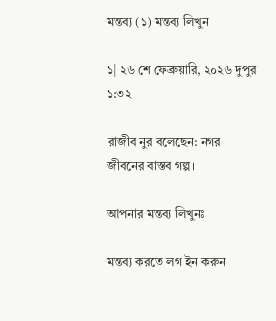মন্তব্য (১) মন্তব্য লিখুন

১| ২৬ শে ফেব্রুয়ারি, ২০২৬ দুপুর ১:৩২

রাজীব নুর বলেছেন: নগর জীবনের বাস্তব গল্প।

আপনার মন্তব্য লিখুনঃ

মন্তব্য করতে লগ ইন করুন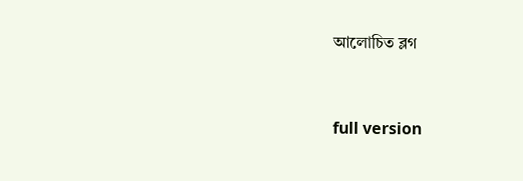আলোচিত ব্লগ


full version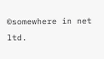©somewhere in net ltd.